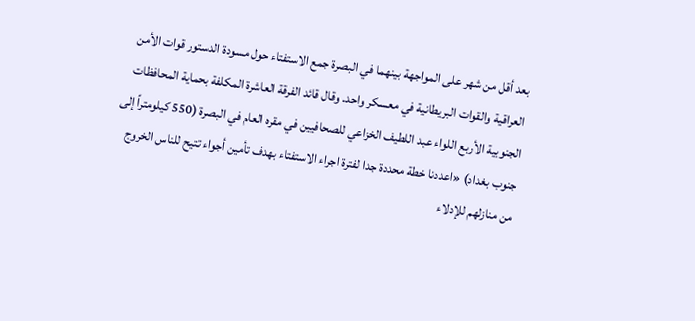بعد أقل من شهر على المواجهة بينهما في البصرة جمع الاستفتاء حول مسودة الدستور قوات الأمن العراقية والقوات البريطانية في معسكر واحد. وقال قائد الفرقة العاشرة المكلفة بحماية المحافظات الجنوبية الأربع اللواء عبد اللطيف الخزاعي للصحافيين في مقره العام في البصرة (550 كيلومتراً إلى جنوب بغداد) «اعددنا خطة محددة جدا لفترة اجراء الاستفتاء بهدف تأمين أجواء تتيح للناس الخروج من منازلهم للإدلاء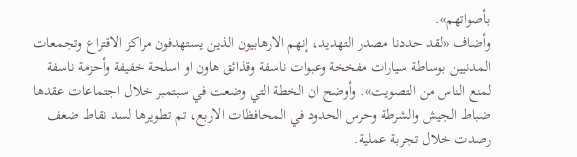بأصواتهم».
وأضاف «لقد حددنا مصدر التهديد، إنهم الارهابيون الذين يستهدفون مراكز الاقتراع وتجمعات المدنيين بوساطة سيارات مفخخة وعبوات ناسفة وقذائق هاون او اسلحة خفيفة وأحزمة ناسفة لمنع الناس من التصويت». وأوضح ان الخطة التي وضعت في سبتمبر خلال اجتماعات عقدها ضباط الجيش والشرطة وحرس الحدود في المحافظات الاربع، تم تطويرها لسد نقاط ضعف رصدت خلال تجربة عملية.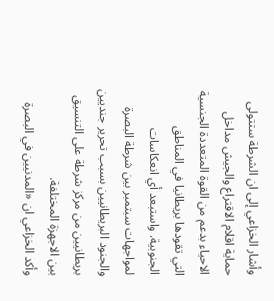وأشار الخزاعي إلى ان الشرطة ستتولى حماية اقلام الاقتراع والجيش مداخل الاحياء بدعم من القوة المتعددة الجنسية التي تقودها بريطانيا في المناطق الجنوبية. واستبعد أي انعكاسات لمواجهات سبتمبر بين شرطة البصرة والجنود البريطانيين بسبب تحرير جنديين بريطانيين من مركز شرطة على التنسيق بين الاجهزة المختلفة.
وأكد الخزاعي ان «المدنيين في البصرة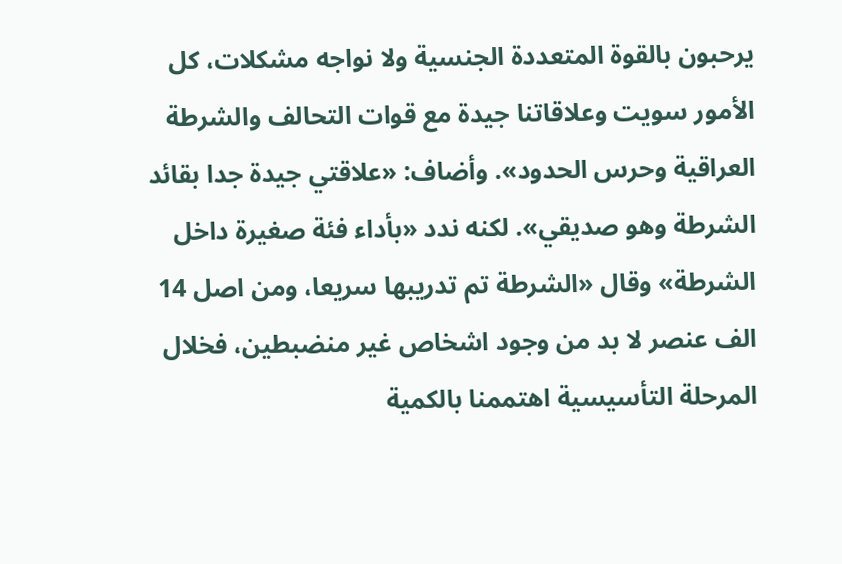يرحبون بالقوة المتعددة الجنسية ولا نواجه مشكلات، كل الأمور سويت وعلاقاتنا جيدة مع قوات التحالف والشرطة العراقية وحرس الحدود». وأضاف: «علاقتي جيدة جدا بقائد الشرطة وهو صديقي». لكنه ندد «بأداء فئة صغيرة داخل الشرطة» وقال «الشرطة تم تدريبها سريعا، ومن اصل 14 الف عنصر لا بد من وجود اشخاص غير منضبطين، فخلال المرحلة التأسيسية اهتممنا بالكمية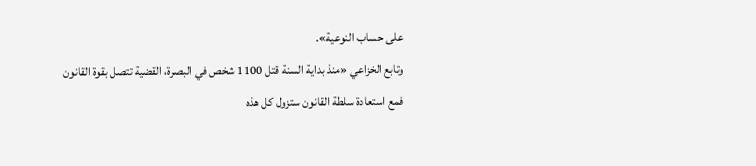على حساب النوعية».
وتابع الخزاعي «منذ بداية السنة قتل 1100 شخص في البصرة، القضية تتصل بقوة القانون فمع استعادة سلطة القانون ستزول كل هذه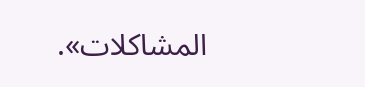المشاكلات».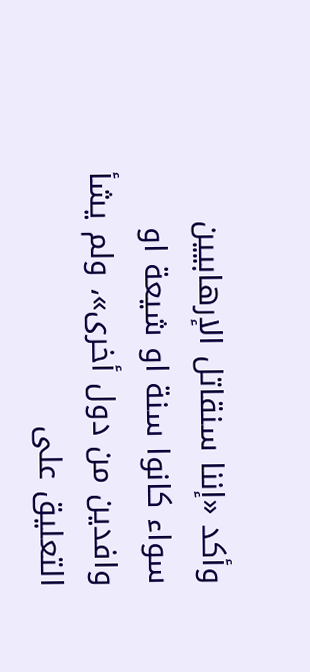وأكد «إننا سنقاتل الإرهابيين سواء كانوا سنة او شيعة او وافدين من دول أخرى»، ولم يشأ التعليق على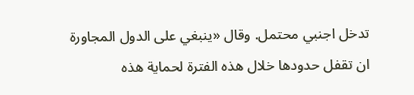تدخل اجنبي محتمل. وقال «ينبغي على الدول المجاورة ان تقفل حدودها خلال هذه الفترة لحماية هذه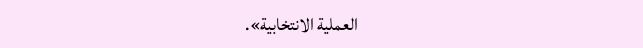العملية الانتخابية».